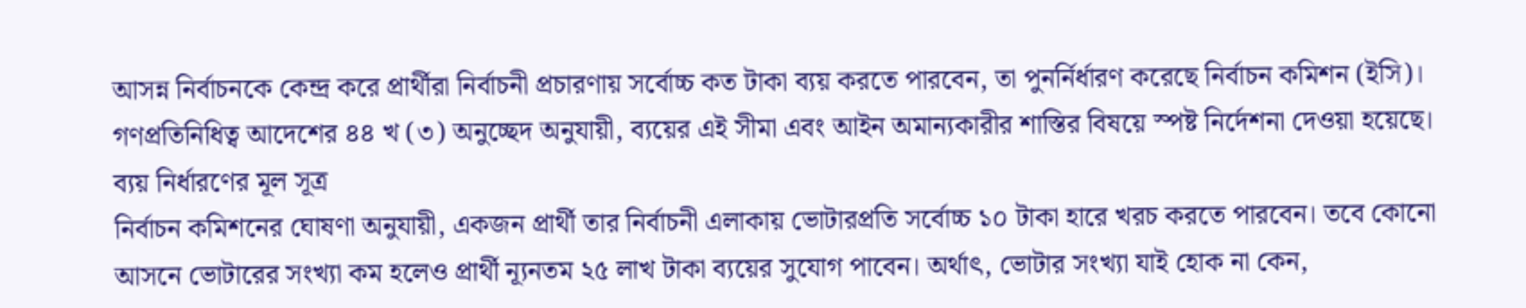আসন্ন নির্বাচনকে কেন্দ্র করে প্রার্থীরা নির্বাচনী প্রচারণায় সর্বোচ্চ কত টাকা ব্যয় করতে পারবেন, তা পুনর্নির্ধারণ করেছে নির্বাচন কমিশন (ইসি)। গণপ্রতিনিধিত্ব আদেশের ৪৪ খ (৩) অনুচ্ছেদ অনুযায়ী, ব্যয়ের এই সীমা এবং আইন অমান্যকারীর শাস্তির বিষয়ে স্পষ্ট নির্দেশনা দেওয়া হয়েছে।
ব্যয় নির্ধারণের মূল সূত্র
নির্বাচন কমিশনের ঘোষণা অনুযায়ী, একজন প্রার্থী তার নির্বাচনী এলাকায় ভোটারপ্রতি সর্বোচ্চ ১০ টাকা হারে খরচ করতে পারবেন। তবে কোনো আসনে ভোটারের সংখ্যা কম হলেও প্রার্থী ন্যূনতম ২৫ লাখ টাকা ব্যয়ের সুযোগ পাবেন। অর্থাৎ, ভোটার সংখ্যা যাই হোক না কেন,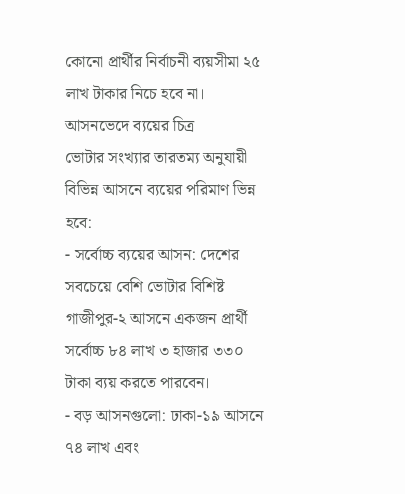কোনো প্রার্থীর নির্বাচনী ব্যয়সীমা ২৫ লাখ টাকার নিচে হবে না।
আসনভেদে ব্যয়ের চিত্র
ভোটার সংখ্যার তারতম্য অনুযায়ী বিভিন্ন আসনে ব্যয়ের পরিমাণ ভিন্ন হবে:
- সর্বোচ্চ ব্যয়ের আসন: দেশের সবচেয়ে বেশি ভোটার বিশিষ্ট গাজীপুর-২ আসনে একজন প্রার্থী সর্বোচ্চ ৮৪ লাখ ৩ হাজার ৩৩০ টাকা ব্যয় করতে পারবেন।
- বড় আসনগুলো: ঢাকা-১৯ আসনে ৭৪ লাখ এবং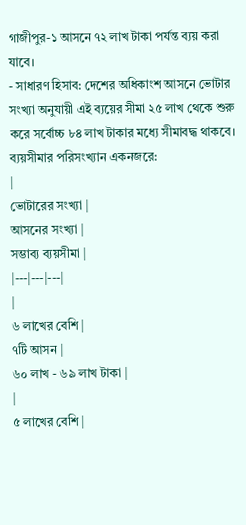গাজীপুর-১ আসনে ৭২ লাখ টাকা পর্যন্ত ব্যয় করা যাবে।
- সাধারণ হিসাব: দেশের অধিকাংশ আসনে ভোটার সংখ্যা অনুযায়ী এই ব্যয়ের সীমা ২৫ লাখ থেকে শুরু করে সর্বোচ্চ ৮৪ লাখ টাকার মধ্যে সীমাবদ্ধ থাকবে।
ব্যয়সীমার পরিসংখ্যান একনজরে:
|
ভোটারের সংখ্যা |
আসনের সংখ্যা |
সম্ভাব্য ব্যয়সীমা |
|---|---|---|
|
৬ লাখের বেশি |
৭টি আসন |
৬০ লাখ - ৬৯ লাখ টাকা |
|
৫ লাখের বেশি |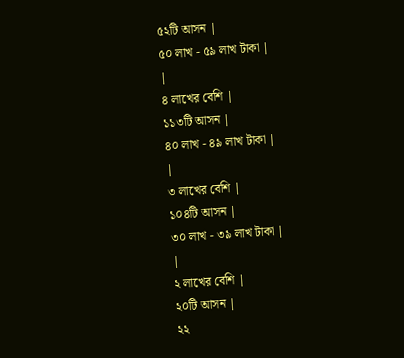৫২টি আসন |
৫০ লাখ - ৫৯ লাখ টাকা |
|
৪ লাখের বেশি |
১১৩টি আসন |
৪০ লাখ - ৪৯ লাখ টাকা |
|
৩ লাখের বেশি |
১০৪টি আসন |
৩০ লাখ - ৩৯ লাখ টাকা |
|
২ লাখের বেশি |
২০টি আসন |
২২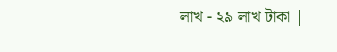লাখ - ২৯ লাখ টাকা |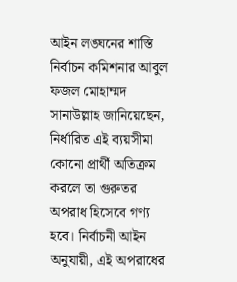আইন লঙ্ঘনের শাস্তি
নির্বাচন কমিশনার আবুল ফজল মোহাম্মদ সানাউল্লাহ জানিয়েছেন, নির্ধারিত এই ব্যয়সীমা কোনো প্রার্থী অতিক্রম করলে তা গুরুতর অপরাধ হিসেবে গণ্য হবে। নির্বাচনী আইন অনুযায়ী, এই অপরাধের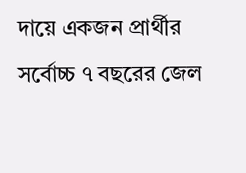দায়ে একজন প্রার্থীর সর্বোচ্চ ৭ বছরের জেল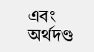এবং অর্থদণ্ড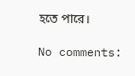হতে পারে।

No comments: